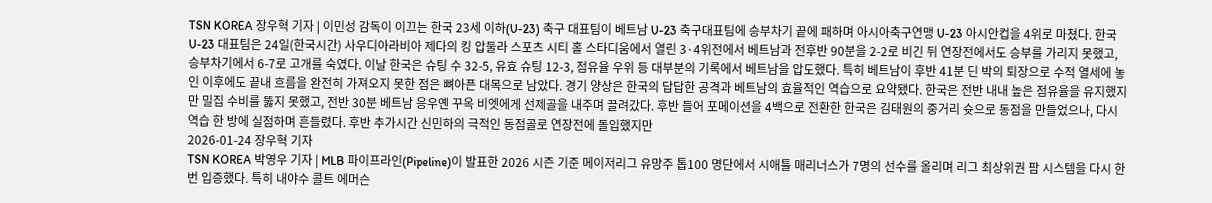TSN KOREA 장우혁 기자 | 이민성 감독이 이끄는 한국 23세 이하(U-23) 축구 대표팀이 베트남 U-23 축구대표팀에 승부차기 끝에 패하며 아시아축구연맹 U-23 아시안컵을 4위로 마쳤다. 한국 U-23 대표팀은 24일(한국시간) 사우디아라비아 제다의 킹 압둘라 스포츠 시티 홀 스타디움에서 열린 3·4위전에서 베트남과 전후반 90분을 2-2로 비긴 뒤 연장전에서도 승부를 가리지 못했고, 승부차기에서 6-7로 고개를 숙였다. 이날 한국은 슈팅 수 32-5, 유효 슈팅 12-3, 점유율 우위 등 대부분의 기록에서 베트남을 압도했다. 특히 베트남이 후반 41분 딘 박의 퇴장으로 수적 열세에 놓인 이후에도 끝내 흐름을 완전히 가져오지 못한 점은 뼈아픈 대목으로 남았다. 경기 양상은 한국의 답답한 공격과 베트남의 효율적인 역습으로 요약됐다. 한국은 전반 내내 높은 점유율을 유지했지만 밀집 수비를 뚫지 못했고, 전반 30분 베트남 응우옌 꾸옥 비엣에게 선제골을 내주며 끌려갔다. 후반 들어 포메이션을 4백으로 전환한 한국은 김태원의 중거리 슛으로 동점을 만들었으나, 다시 역습 한 방에 실점하며 흔들렸다. 후반 추가시간 신민하의 극적인 동점골로 연장전에 돌입했지만
2026-01-24 장우혁 기자
TSN KOREA 박영우 기자 | MLB 파이프라인(Pipeline)이 발표한 2026 시즌 기준 메이저리그 유망주 톱100 명단에서 시애틀 매리너스가 7명의 선수를 올리며 리그 최상위권 팜 시스템을 다시 한번 입증했다. 특히 내야수 콜트 에머슨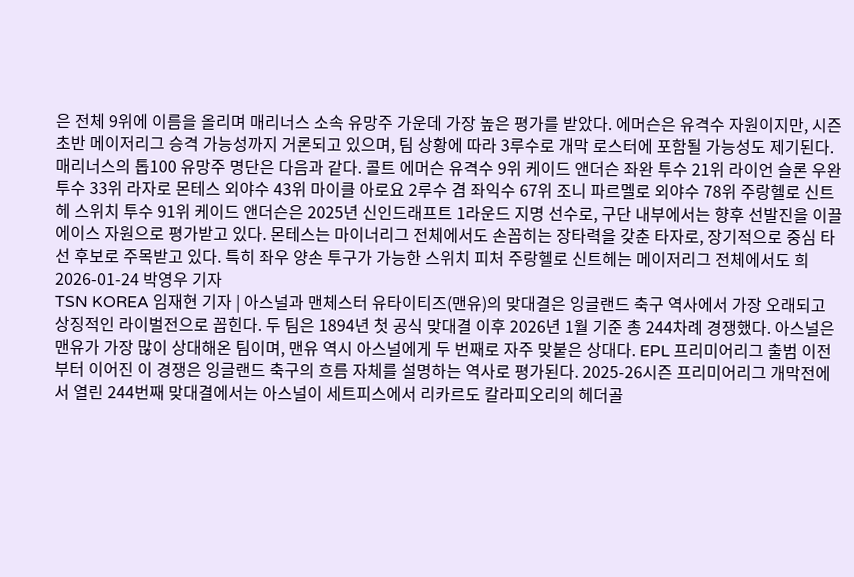은 전체 9위에 이름을 올리며 매리너스 소속 유망주 가운데 가장 높은 평가를 받았다. 에머슨은 유격수 자원이지만, 시즌 초반 메이저리그 승격 가능성까지 거론되고 있으며, 팀 상황에 따라 3루수로 개막 로스터에 포함될 가능성도 제기된다. 매리너스의 톱100 유망주 명단은 다음과 같다. 콜트 에머슨 유격수 9위 케이드 앤더슨 좌완 투수 21위 라이언 슬론 우완 투수 33위 라자로 몬테스 외야수 43위 마이클 아로요 2루수 겸 좌익수 67위 조니 파르멜로 외야수 78위 주랑헬로 신트헤 스위치 투수 91위 케이드 앤더슨은 2025년 신인드래프트 1라운드 지명 선수로, 구단 내부에서는 향후 선발진을 이끌 에이스 자원으로 평가받고 있다. 몬테스는 마이너리그 전체에서도 손꼽히는 장타력을 갖춘 타자로, 장기적으로 중심 타선 후보로 주목받고 있다. 특히 좌우 양손 투구가 가능한 스위치 피처 주랑헬로 신트헤는 메이저리그 전체에서도 희
2026-01-24 박영우 기자
TSN KOREA 임재현 기자 | 아스널과 맨체스터 유타이티즈(맨유)의 맞대결은 잉글랜드 축구 역사에서 가장 오래되고 상징적인 라이벌전으로 꼽힌다. 두 팀은 1894년 첫 공식 맞대결 이후 2026년 1월 기준 총 244차례 경쟁했다. 아스널은 맨유가 가장 많이 상대해온 팀이며, 맨유 역시 아스널에게 두 번째로 자주 맞붙은 상대다. EPL 프리미어리그 출범 이전부터 이어진 이 경쟁은 잉글랜드 축구의 흐름 자체를 설명하는 역사로 평가된다. 2025-26시즌 프리미어리그 개막전에서 열린 244번째 맞대결에서는 아스널이 세트피스에서 리카르도 칼라피오리의 헤더골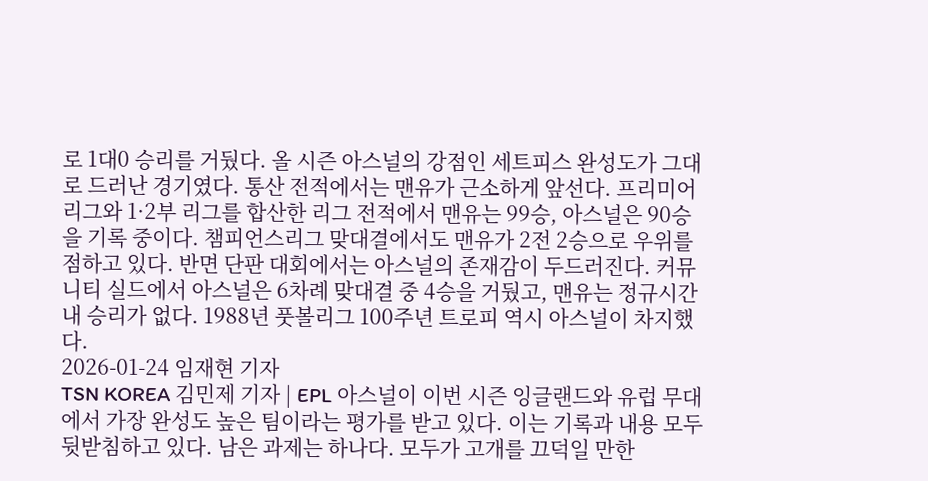로 1대0 승리를 거뒀다. 올 시즌 아스널의 강점인 세트피스 완성도가 그대로 드러난 경기였다. 통산 전적에서는 맨유가 근소하게 앞선다. 프리미어리그와 1·2부 리그를 합산한 리그 전적에서 맨유는 99승, 아스널은 90승을 기록 중이다. 챔피언스리그 맞대결에서도 맨유가 2전 2승으로 우위를 점하고 있다. 반면 단판 대회에서는 아스널의 존재감이 두드러진다. 커뮤니티 실드에서 아스널은 6차례 맞대결 중 4승을 거뒀고, 맨유는 정규시간 내 승리가 없다. 1988년 풋볼리그 100주년 트로피 역시 아스널이 차지했다.
2026-01-24 임재현 기자
TSN KOREA 김민제 기자 | EPL 아스널이 이번 시즌 잉글랜드와 유럽 무대에서 가장 완성도 높은 팀이라는 평가를 받고 있다. 이는 기록과 내용 모두 뒷받침하고 있다. 남은 과제는 하나다. 모두가 고개를 끄덕일 만한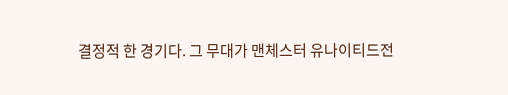결정적 한 경기다. 그 무대가 맨체스터 유나이티드전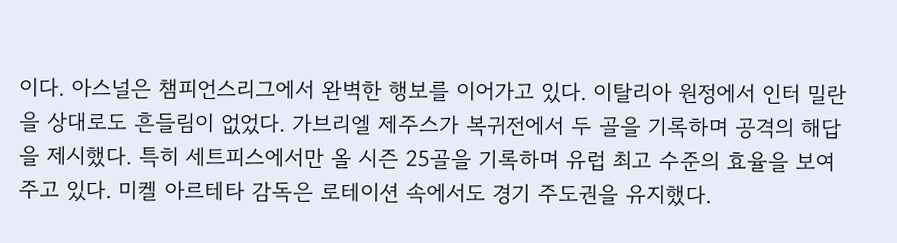이다. 아스널은 챔피언스리그에서 완벽한 행보를 이어가고 있다. 이탈리아 원정에서 인터 밀란을 상대로도 흔들림이 없었다. 가브리엘 제주스가 복귀전에서 두 골을 기록하며 공격의 해답을 제시했다. 특히 세트피스에서만 올 시즌 25골을 기록하며 유럽 최고 수준의 효율을 보여주고 있다. 미켈 아르테타 감독은 로테이션 속에서도 경기 주도권을 유지했다.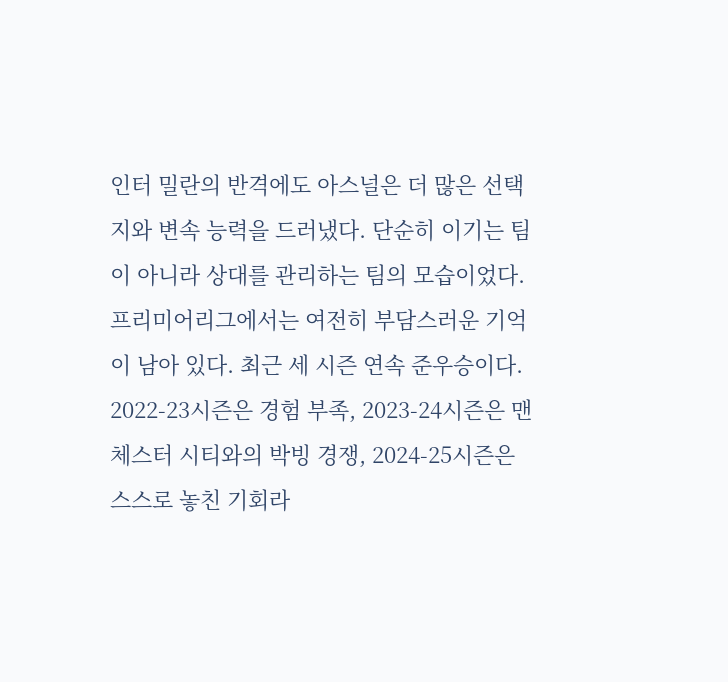인터 밀란의 반격에도 아스널은 더 많은 선택지와 변속 능력을 드러냈다. 단순히 이기는 팀이 아니라 상대를 관리하는 팀의 모습이었다. 프리미어리그에서는 여전히 부담스러운 기억이 남아 있다. 최근 세 시즌 연속 준우승이다. 2022-23시즌은 경험 부족, 2023-24시즌은 맨체스터 시티와의 박빙 경쟁, 2024-25시즌은 스스로 놓친 기회라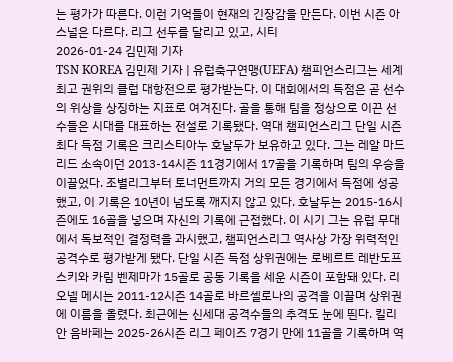는 평가가 따른다. 이런 기억들이 현재의 긴장감을 만든다. 이번 시즌 아스널은 다르다. 리그 선두를 달리고 있고, 시티
2026-01-24 김민제 기자
TSN KOREA 김민제 기자 | 유럽축구연맹(UEFA) 챔피언스리그는 세계 최고 권위의 클럽 대항전으로 평가받는다. 이 대회에서의 득점은 곧 선수의 위상을 상징하는 지표로 여겨진다. 골을 통해 팀을 정상으로 이끈 선수들은 시대를 대표하는 전설로 기록됐다. 역대 챔피언스리그 단일 시즌 최다 득점 기록은 크리스티아누 호날두가 보유하고 있다. 그는 레알 마드리드 소속이던 2013-14시즌 11경기에서 17골을 기록하며 팀의 우승을 이끌었다. 조별리그부터 토너먼트까지 거의 모든 경기에서 득점에 성공했고, 이 기록은 10년이 넘도록 깨지지 않고 있다. 호날두는 2015-16시즌에도 16골을 넣으며 자신의 기록에 근접했다. 이 시기 그는 유럽 무대에서 독보적인 결정력을 과시했고, 챔피언스리그 역사상 가장 위력적인 공격수로 평가받게 됐다. 단일 시즌 득점 상위권에는 로베르트 레반도프스키와 카림 벤제마가 15골로 공동 기록을 세운 시즌이 포함돼 있다. 리오넬 메시는 2011-12시즌 14골로 바르셀로나의 공격을 이끌며 상위권에 이름을 올렸다. 최근에는 신세대 공격수들의 추격도 눈에 띈다. 킬리안 음바페는 2025-26시즌 리그 페이즈 7경기 만에 11골을 기록하며 역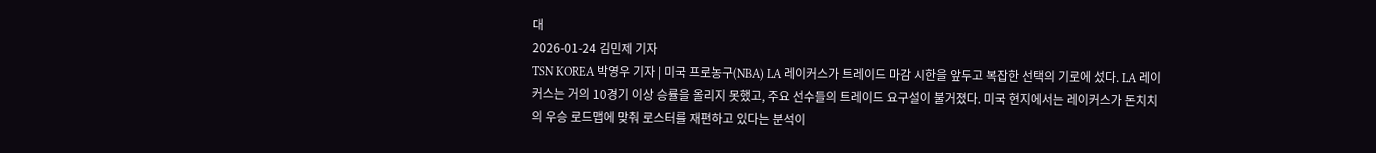대
2026-01-24 김민제 기자
TSN KOREA 박영우 기자 | 미국 프로농구(NBA) LA 레이커스가 트레이드 마감 시한을 앞두고 복잡한 선택의 기로에 섰다. LA 레이커스는 거의 10경기 이상 승률을 올리지 못했고, 주요 선수들의 트레이드 요구설이 불거졌다. 미국 현지에서는 레이커스가 돈치치의 우승 로드맵에 맞춰 로스터를 재편하고 있다는 분석이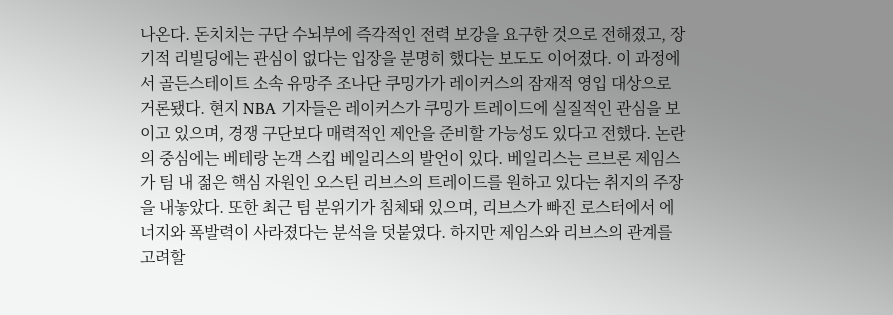나온다. 돈치치는 구단 수뇌부에 즉각적인 전력 보강을 요구한 것으로 전해졌고, 장기적 리빌딩에는 관심이 없다는 입장을 분명히 했다는 보도도 이어졌다. 이 과정에서 골든스테이트 소속 유망주 조나단 쿠밍가가 레이커스의 잠재적 영입 대상으로 거론됐다. 현지 NBA 기자들은 레이커스가 쿠밍가 트레이드에 실질적인 관심을 보이고 있으며, 경쟁 구단보다 매력적인 제안을 준비할 가능성도 있다고 전했다. 논란의 중심에는 베테랑 논객 스킵 베일리스의 발언이 있다. 베일리스는 르브론 제임스가 팀 내 젊은 핵심 자원인 오스틴 리브스의 트레이드를 원하고 있다는 취지의 주장을 내놓았다. 또한 최근 팀 분위기가 침체돼 있으며, 리브스가 빠진 로스터에서 에너지와 폭발력이 사라졌다는 분석을 덧붙였다. 하지만 제임스와 리브스의 관계를 고려할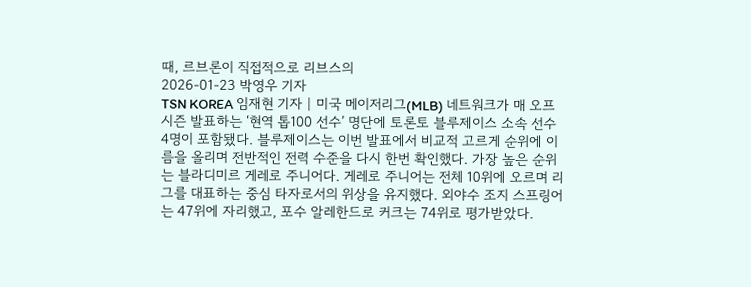때, 르브론이 직접적으로 리브스의
2026-01-23 박영우 기자
TSN KOREA 임재현 기자 | 미국 메이저리그(MLB) 네트워크가 매 오프시즌 발표하는 ‘현역 톱100 선수’ 명단에 토론토 블루제이스 소속 선수 4명이 포함됐다. 블루제이스는 이번 발표에서 비교적 고르게 순위에 이름을 올리며 전반적인 전력 수준을 다시 한번 확인했다. 가장 높은 순위는 블라디미르 게레로 주니어다. 게레로 주니어는 전체 10위에 오르며 리그를 대표하는 중심 타자로서의 위상을 유지했다. 외야수 조지 스프링어는 47위에 자리했고, 포수 알레한드로 커크는 74위로 평가받았다.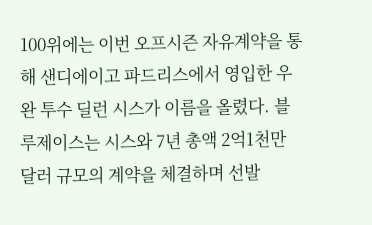100위에는 이번 오프시즌 자유계약을 통해 샌디에이고 파드리스에서 영입한 우완 투수 딜런 시스가 이름을 올렸다. 블루제이스는 시스와 7년 총액 2억1천만 달러 규모의 계약을 체결하며 선발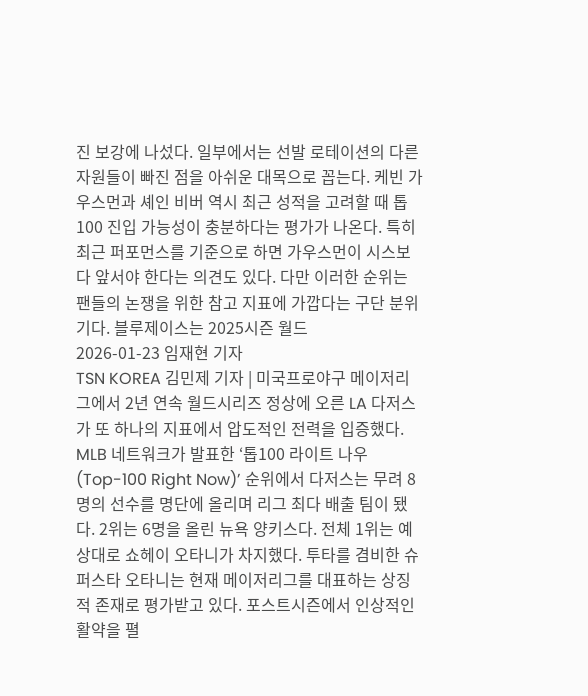진 보강에 나섰다. 일부에서는 선발 로테이션의 다른 자원들이 빠진 점을 아쉬운 대목으로 꼽는다. 케빈 가우스먼과 셰인 비버 역시 최근 성적을 고려할 때 톱100 진입 가능성이 충분하다는 평가가 나온다. 특히 최근 퍼포먼스를 기준으로 하면 가우스먼이 시스보다 앞서야 한다는 의견도 있다. 다만 이러한 순위는 팬들의 논쟁을 위한 참고 지표에 가깝다는 구단 분위기다. 블루제이스는 2025시즌 월드
2026-01-23 임재현 기자
TSN KOREA 김민제 기자 | 미국프로야구 메이저리그에서 2년 연속 월드시리즈 정상에 오른 LA 다저스가 또 하나의 지표에서 압도적인 전력을 입증했다. MLB 네트워크가 발표한 ‘톱100 라이트 나우(Top-100 Right Now)’ 순위에서 다저스는 무려 8명의 선수를 명단에 올리며 리그 최다 배출 팀이 됐다. 2위는 6명을 올린 뉴욕 양키스다. 전체 1위는 예상대로 쇼헤이 오타니가 차지했다. 투타를 겸비한 슈퍼스타 오타니는 현재 메이저리그를 대표하는 상징적 존재로 평가받고 있다. 포스트시즌에서 인상적인 활약을 펼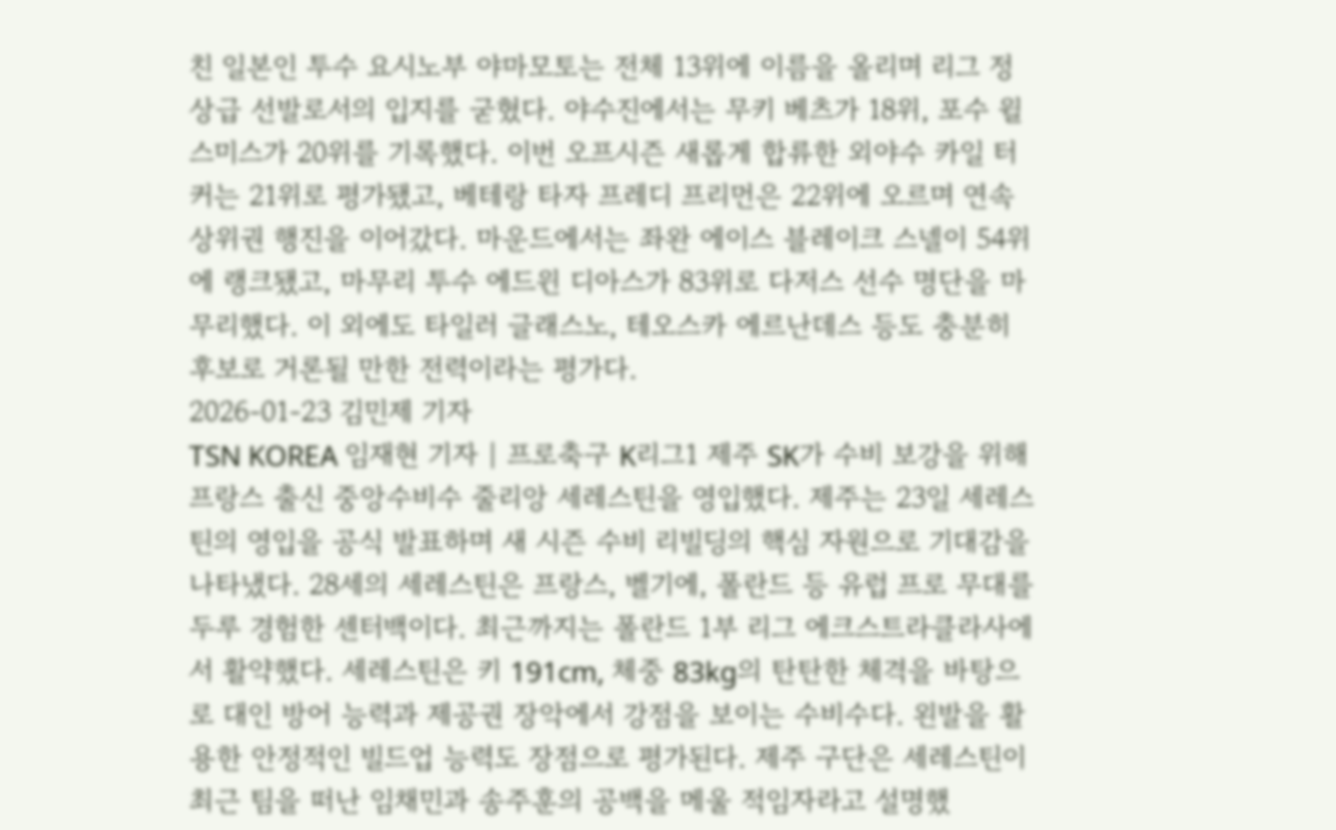친 일본인 투수 요시노부 야마모토는 전체 13위에 이름을 올리며 리그 정상급 선발로서의 입지를 굳혔다. 야수진에서는 무키 베츠가 18위, 포수 윌 스미스가 20위를 기록했다. 이번 오프시즌 새롭게 합류한 외야수 카일 터커는 21위로 평가됐고, 베테랑 타자 프레디 프리먼은 22위에 오르며 연속 상위권 행진을 이어갔다. 마운드에서는 좌완 에이스 블레이크 스넬이 54위에 랭크됐고, 마무리 투수 에드윈 디아스가 83위로 다저스 선수 명단을 마무리했다. 이 외에도 타일러 글래스노, 테오스카 에르난데스 등도 충분히 후보로 거론될 만한 전력이라는 평가다.
2026-01-23 김민제 기자
TSN KOREA 임재현 기자 | 프로축구 K리그1 제주 SK가 수비 보강을 위해 프랑스 출신 중앙수비수 줄리앙 세레스틴을 영입했다. 제주는 23일 세레스틴의 영입을 공식 발표하며 새 시즌 수비 리빌딩의 핵심 자원으로 기대감을 나타냈다. 28세의 세레스틴은 프랑스, 벨기에, 폴란드 등 유럽 프로 무대를 두루 경험한 센터백이다. 최근까지는 폴란드 1부 리그 에크스트라클라사에서 활약했다. 세레스틴은 키 191cm, 체중 83kg의 탄탄한 체격을 바탕으로 대인 방어 능력과 제공권 장악에서 강점을 보이는 수비수다. 왼발을 활용한 안정적인 빌드업 능력도 장점으로 평가된다. 제주 구단은 세레스틴이 최근 팀을 떠난 임채민과 송주훈의 공백을 메울 적임자라고 설명했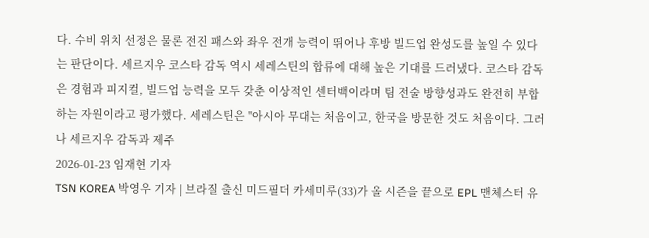다. 수비 위치 선정은 물론 전진 패스와 좌우 전개 능력이 뛰어나 후방 빌드업 완성도를 높일 수 있다는 판단이다. 세르지우 코스타 감독 역시 세레스틴의 합류에 대해 높은 기대를 드러냈다. 코스타 감독은 경험과 피지컬, 빌드업 능력을 모두 갖춘 이상적인 센터백이라며 팀 전술 방향성과도 완전히 부합하는 자원이라고 평가했다. 세레스틴은 "아시아 무대는 처음이고, 한국을 방문한 것도 처음이다. 그러나 세르지우 감독과 제주
2026-01-23 임재현 기자
TSN KOREA 박영우 기자 | 브라질 출신 미드필더 카세미루(33)가 올 시즌을 끝으로 EPL 맨체스터 유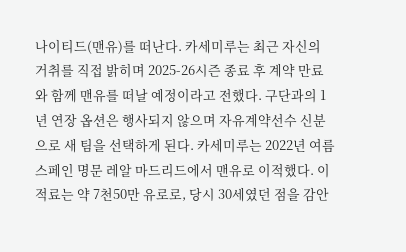나이티드(맨유)를 떠난다. 카세미루는 최근 자신의 거취를 직접 밝히며 2025-26시즌 종료 후 계약 만료와 함께 맨유를 떠날 예정이라고 전했다. 구단과의 1년 연장 옵션은 행사되지 않으며 자유계약선수 신분으로 새 팀을 선택하게 된다. 카세미루는 2022년 여름 스페인 명문 레알 마드리드에서 맨유로 이적했다. 이적료는 약 7천50만 유로로, 당시 30세였던 점을 감안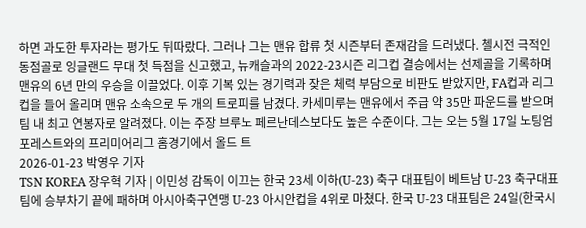하면 과도한 투자라는 평가도 뒤따랐다. 그러나 그는 맨유 합류 첫 시즌부터 존재감을 드러냈다. 첼시전 극적인 동점골로 잉글랜드 무대 첫 득점을 신고했고, 뉴캐슬과의 2022-23시즌 리그컵 결승에서는 선제골을 기록하며 맨유의 6년 만의 우승을 이끌었다. 이후 기복 있는 경기력과 잦은 체력 부담으로 비판도 받았지만, FA컵과 리그컵을 들어 올리며 맨유 소속으로 두 개의 트로피를 남겼다. 카세미루는 맨유에서 주급 약 35만 파운드를 받으며 팀 내 최고 연봉자로 알려졌다. 이는 주장 브루노 페르난데스보다도 높은 수준이다. 그는 오는 5월 17일 노팅엄 포레스트와의 프리미어리그 홈경기에서 올드 트
2026-01-23 박영우 기자
TSN KOREA 장우혁 기자 | 이민성 감독이 이끄는 한국 23세 이하(U-23) 축구 대표팀이 베트남 U-23 축구대표팀에 승부차기 끝에 패하며 아시아축구연맹 U-23 아시안컵을 4위로 마쳤다. 한국 U-23 대표팀은 24일(한국시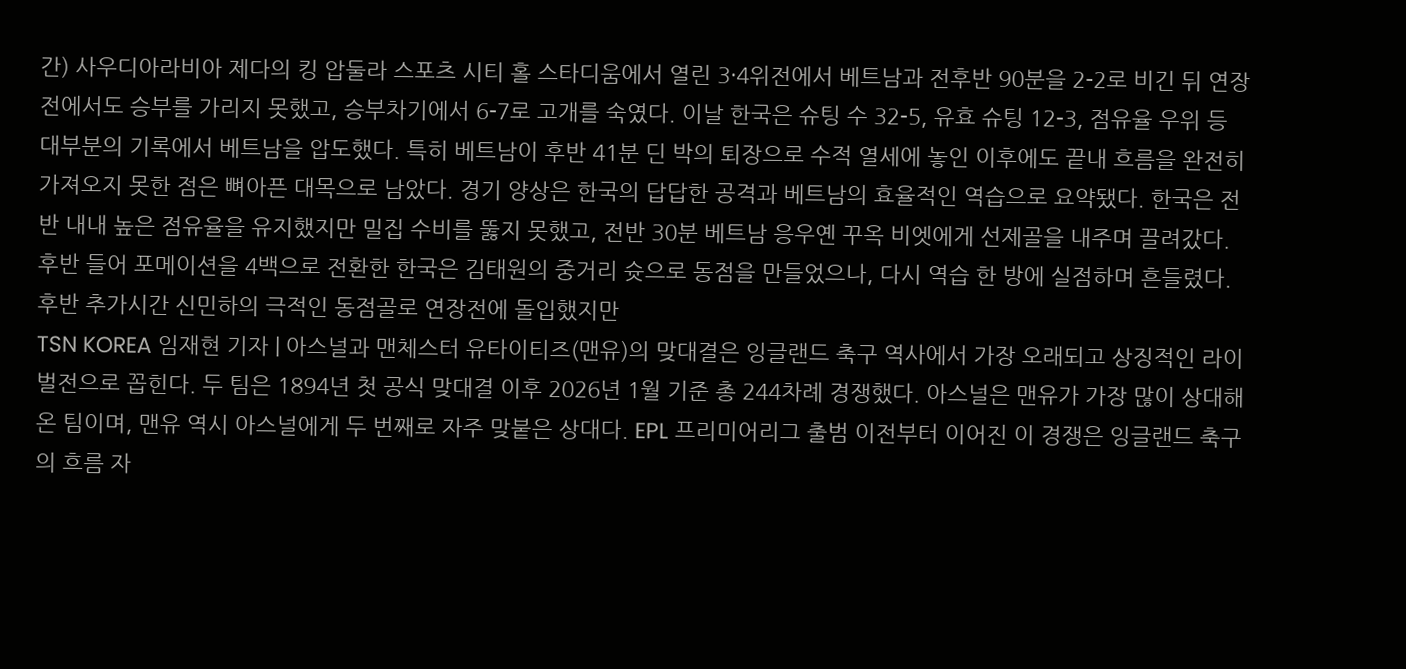간) 사우디아라비아 제다의 킹 압둘라 스포츠 시티 홀 스타디움에서 열린 3·4위전에서 베트남과 전후반 90분을 2-2로 비긴 뒤 연장전에서도 승부를 가리지 못했고, 승부차기에서 6-7로 고개를 숙였다. 이날 한국은 슈팅 수 32-5, 유효 슈팅 12-3, 점유율 우위 등 대부분의 기록에서 베트남을 압도했다. 특히 베트남이 후반 41분 딘 박의 퇴장으로 수적 열세에 놓인 이후에도 끝내 흐름을 완전히 가져오지 못한 점은 뼈아픈 대목으로 남았다. 경기 양상은 한국의 답답한 공격과 베트남의 효율적인 역습으로 요약됐다. 한국은 전반 내내 높은 점유율을 유지했지만 밀집 수비를 뚫지 못했고, 전반 30분 베트남 응우옌 꾸옥 비엣에게 선제골을 내주며 끌려갔다. 후반 들어 포메이션을 4백으로 전환한 한국은 김태원의 중거리 슛으로 동점을 만들었으나, 다시 역습 한 방에 실점하며 흔들렸다. 후반 추가시간 신민하의 극적인 동점골로 연장전에 돌입했지만
TSN KOREA 임재현 기자 | 아스널과 맨체스터 유타이티즈(맨유)의 맞대결은 잉글랜드 축구 역사에서 가장 오래되고 상징적인 라이벌전으로 꼽힌다. 두 팀은 1894년 첫 공식 맞대결 이후 2026년 1월 기준 총 244차례 경쟁했다. 아스널은 맨유가 가장 많이 상대해온 팀이며, 맨유 역시 아스널에게 두 번째로 자주 맞붙은 상대다. EPL 프리미어리그 출범 이전부터 이어진 이 경쟁은 잉글랜드 축구의 흐름 자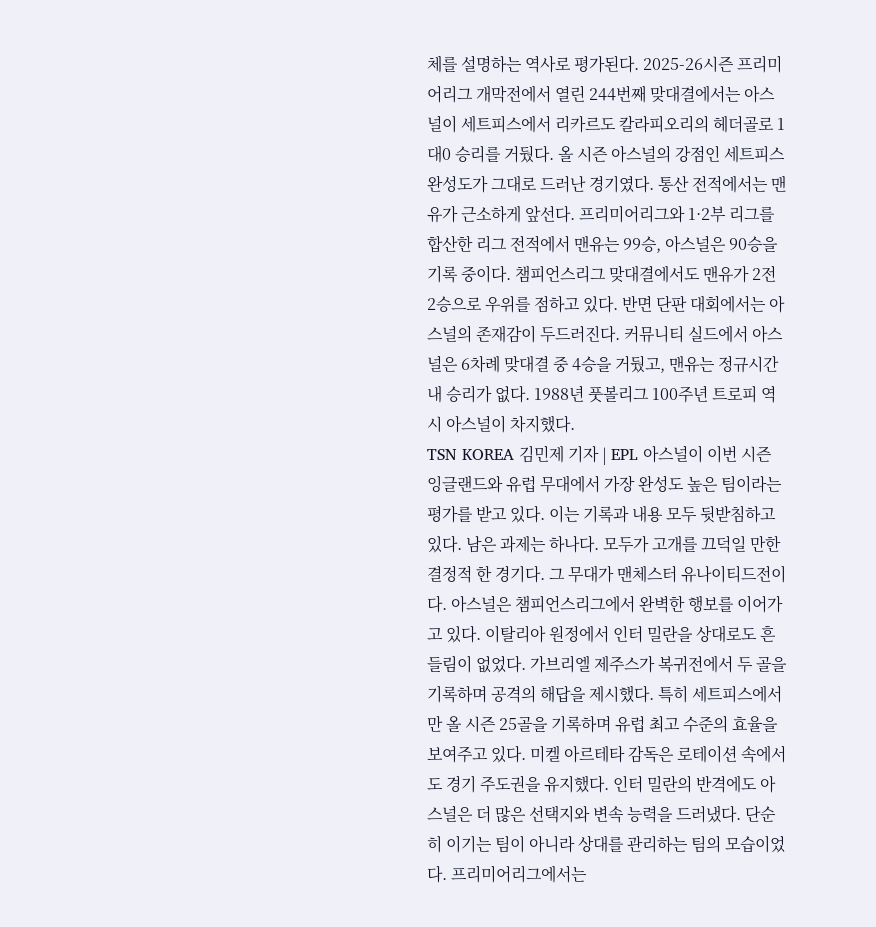체를 설명하는 역사로 평가된다. 2025-26시즌 프리미어리그 개막전에서 열린 244번째 맞대결에서는 아스널이 세트피스에서 리카르도 칼라피오리의 헤더골로 1대0 승리를 거뒀다. 올 시즌 아스널의 강점인 세트피스 완성도가 그대로 드러난 경기였다. 통산 전적에서는 맨유가 근소하게 앞선다. 프리미어리그와 1·2부 리그를 합산한 리그 전적에서 맨유는 99승, 아스널은 90승을 기록 중이다. 챔피언스리그 맞대결에서도 맨유가 2전 2승으로 우위를 점하고 있다. 반면 단판 대회에서는 아스널의 존재감이 두드러진다. 커뮤니티 실드에서 아스널은 6차례 맞대결 중 4승을 거뒀고, 맨유는 정규시간 내 승리가 없다. 1988년 풋볼리그 100주년 트로피 역시 아스널이 차지했다.
TSN KOREA 김민제 기자 | EPL 아스널이 이번 시즌 잉글랜드와 유럽 무대에서 가장 완성도 높은 팀이라는 평가를 받고 있다. 이는 기록과 내용 모두 뒷받침하고 있다. 남은 과제는 하나다. 모두가 고개를 끄덕일 만한 결정적 한 경기다. 그 무대가 맨체스터 유나이티드전이다. 아스널은 챔피언스리그에서 완벽한 행보를 이어가고 있다. 이탈리아 원정에서 인터 밀란을 상대로도 흔들림이 없었다. 가브리엘 제주스가 복귀전에서 두 골을 기록하며 공격의 해답을 제시했다. 특히 세트피스에서만 올 시즌 25골을 기록하며 유럽 최고 수준의 효율을 보여주고 있다. 미켈 아르테타 감독은 로테이션 속에서도 경기 주도권을 유지했다. 인터 밀란의 반격에도 아스널은 더 많은 선택지와 변속 능력을 드러냈다. 단순히 이기는 팀이 아니라 상대를 관리하는 팀의 모습이었다. 프리미어리그에서는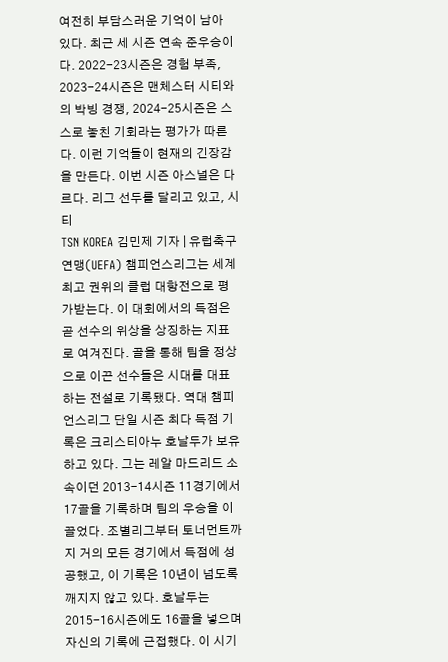여전히 부담스러운 기억이 남아 있다. 최근 세 시즌 연속 준우승이다. 2022-23시즌은 경험 부족, 2023-24시즌은 맨체스터 시티와의 박빙 경쟁, 2024-25시즌은 스스로 놓친 기회라는 평가가 따른다. 이런 기억들이 현재의 긴장감을 만든다. 이번 시즌 아스널은 다르다. 리그 선두를 달리고 있고, 시티
TSN KOREA 김민제 기자 | 유럽축구연맹(UEFA) 챔피언스리그는 세계 최고 권위의 클럽 대항전으로 평가받는다. 이 대회에서의 득점은 곧 선수의 위상을 상징하는 지표로 여겨진다. 골을 통해 팀을 정상으로 이끈 선수들은 시대를 대표하는 전설로 기록됐다. 역대 챔피언스리그 단일 시즌 최다 득점 기록은 크리스티아누 호날두가 보유하고 있다. 그는 레알 마드리드 소속이던 2013-14시즌 11경기에서 17골을 기록하며 팀의 우승을 이끌었다. 조별리그부터 토너먼트까지 거의 모든 경기에서 득점에 성공했고, 이 기록은 10년이 넘도록 깨지지 않고 있다. 호날두는 2015-16시즌에도 16골을 넣으며 자신의 기록에 근접했다. 이 시기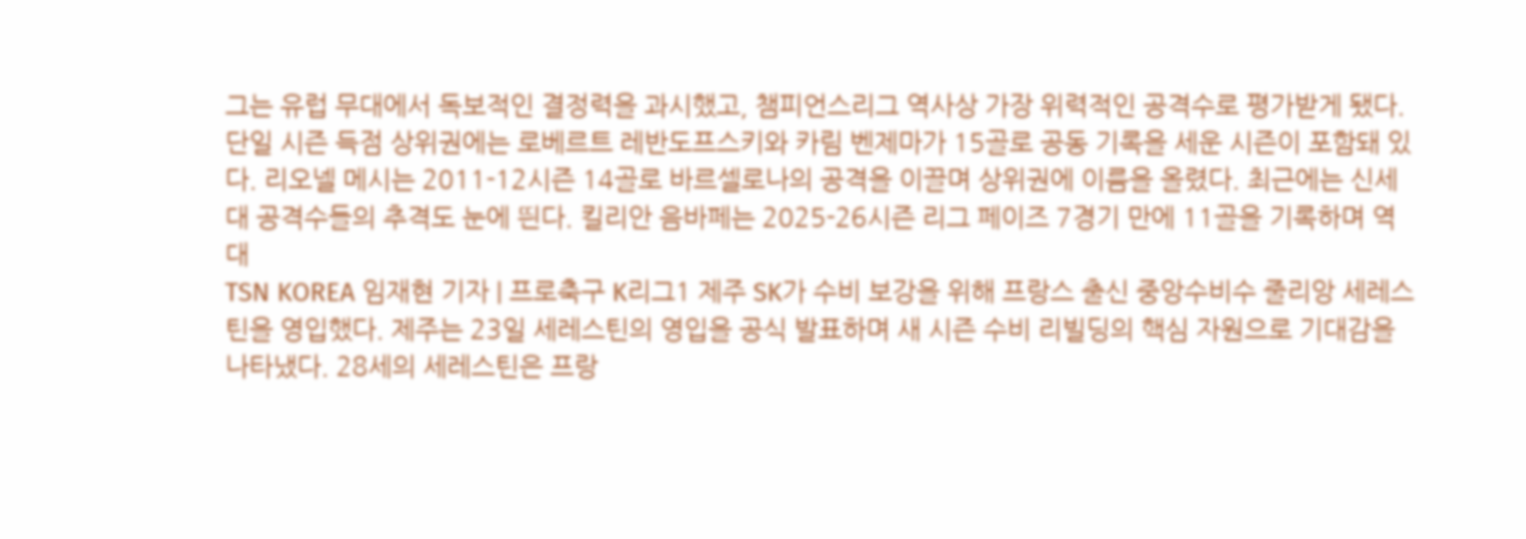그는 유럽 무대에서 독보적인 결정력을 과시했고, 챔피언스리그 역사상 가장 위력적인 공격수로 평가받게 됐다. 단일 시즌 득점 상위권에는 로베르트 레반도프스키와 카림 벤제마가 15골로 공동 기록을 세운 시즌이 포함돼 있다. 리오넬 메시는 2011-12시즌 14골로 바르셀로나의 공격을 이끌며 상위권에 이름을 올렸다. 최근에는 신세대 공격수들의 추격도 눈에 띈다. 킬리안 음바페는 2025-26시즌 리그 페이즈 7경기 만에 11골을 기록하며 역대
TSN KOREA 임재현 기자 | 프로축구 K리그1 제주 SK가 수비 보강을 위해 프랑스 출신 중앙수비수 줄리앙 세레스틴을 영입했다. 제주는 23일 세레스틴의 영입을 공식 발표하며 새 시즌 수비 리빌딩의 핵심 자원으로 기대감을 나타냈다. 28세의 세레스틴은 프랑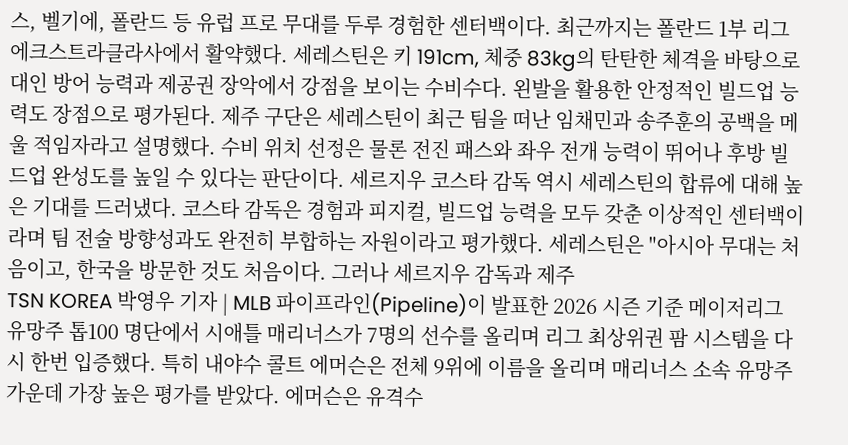스, 벨기에, 폴란드 등 유럽 프로 무대를 두루 경험한 센터백이다. 최근까지는 폴란드 1부 리그 에크스트라클라사에서 활약했다. 세레스틴은 키 191cm, 체중 83kg의 탄탄한 체격을 바탕으로 대인 방어 능력과 제공권 장악에서 강점을 보이는 수비수다. 왼발을 활용한 안정적인 빌드업 능력도 장점으로 평가된다. 제주 구단은 세레스틴이 최근 팀을 떠난 임채민과 송주훈의 공백을 메울 적임자라고 설명했다. 수비 위치 선정은 물론 전진 패스와 좌우 전개 능력이 뛰어나 후방 빌드업 완성도를 높일 수 있다는 판단이다. 세르지우 코스타 감독 역시 세레스틴의 합류에 대해 높은 기대를 드러냈다. 코스타 감독은 경험과 피지컬, 빌드업 능력을 모두 갖춘 이상적인 센터백이라며 팀 전술 방향성과도 완전히 부합하는 자원이라고 평가했다. 세레스틴은 "아시아 무대는 처음이고, 한국을 방문한 것도 처음이다. 그러나 세르지우 감독과 제주
TSN KOREA 박영우 기자 | MLB 파이프라인(Pipeline)이 발표한 2026 시즌 기준 메이저리그 유망주 톱100 명단에서 시애틀 매리너스가 7명의 선수를 올리며 리그 최상위권 팜 시스템을 다시 한번 입증했다. 특히 내야수 콜트 에머슨은 전체 9위에 이름을 올리며 매리너스 소속 유망주 가운데 가장 높은 평가를 받았다. 에머슨은 유격수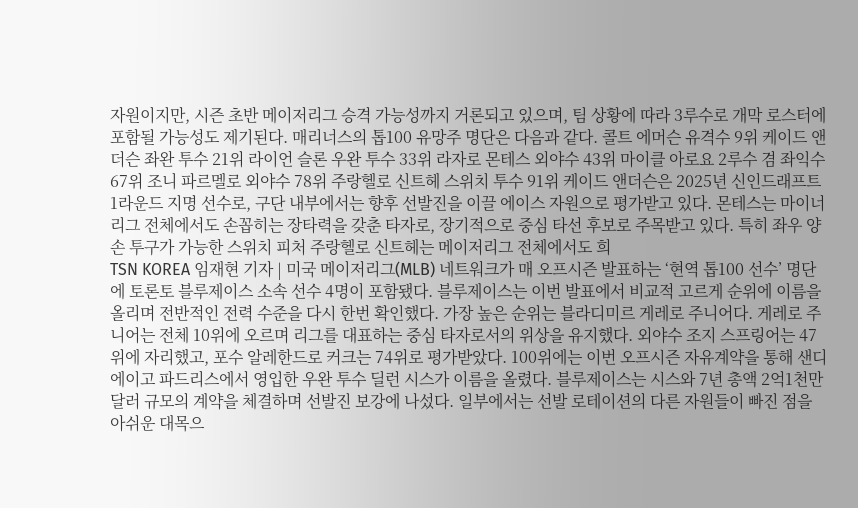자원이지만, 시즌 초반 메이저리그 승격 가능성까지 거론되고 있으며, 팀 상황에 따라 3루수로 개막 로스터에 포함될 가능성도 제기된다. 매리너스의 톱100 유망주 명단은 다음과 같다. 콜트 에머슨 유격수 9위 케이드 앤더슨 좌완 투수 21위 라이언 슬론 우완 투수 33위 라자로 몬테스 외야수 43위 마이클 아로요 2루수 겸 좌익수 67위 조니 파르멜로 외야수 78위 주랑헬로 신트헤 스위치 투수 91위 케이드 앤더슨은 2025년 신인드래프트 1라운드 지명 선수로, 구단 내부에서는 향후 선발진을 이끌 에이스 자원으로 평가받고 있다. 몬테스는 마이너리그 전체에서도 손꼽히는 장타력을 갖춘 타자로, 장기적으로 중심 타선 후보로 주목받고 있다. 특히 좌우 양손 투구가 가능한 스위치 피처 주랑헬로 신트헤는 메이저리그 전체에서도 희
TSN KOREA 임재현 기자 | 미국 메이저리그(MLB) 네트워크가 매 오프시즌 발표하는 ‘현역 톱100 선수’ 명단에 토론토 블루제이스 소속 선수 4명이 포함됐다. 블루제이스는 이번 발표에서 비교적 고르게 순위에 이름을 올리며 전반적인 전력 수준을 다시 한번 확인했다. 가장 높은 순위는 블라디미르 게레로 주니어다. 게레로 주니어는 전체 10위에 오르며 리그를 대표하는 중심 타자로서의 위상을 유지했다. 외야수 조지 스프링어는 47위에 자리했고, 포수 알레한드로 커크는 74위로 평가받았다. 100위에는 이번 오프시즌 자유계약을 통해 샌디에이고 파드리스에서 영입한 우완 투수 딜런 시스가 이름을 올렸다. 블루제이스는 시스와 7년 총액 2억1천만 달러 규모의 계약을 체결하며 선발진 보강에 나섰다. 일부에서는 선발 로테이션의 다른 자원들이 빠진 점을 아쉬운 대목으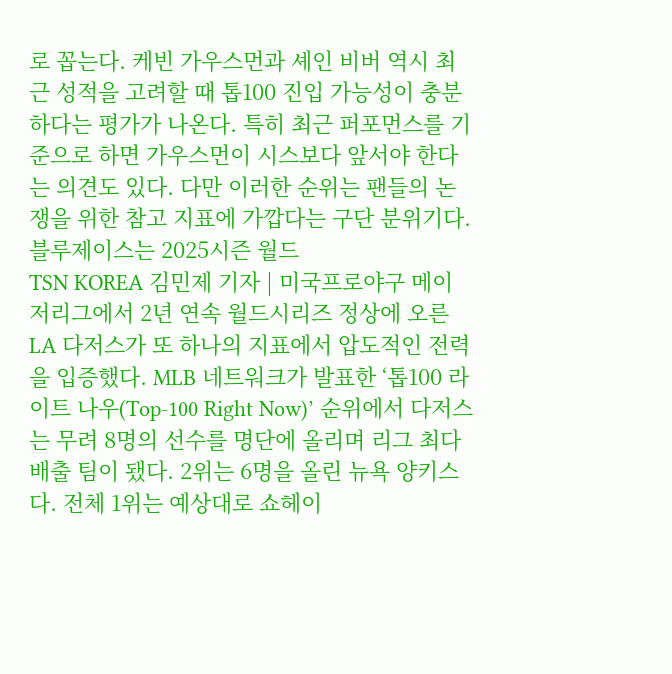로 꼽는다. 케빈 가우스먼과 셰인 비버 역시 최근 성적을 고려할 때 톱100 진입 가능성이 충분하다는 평가가 나온다. 특히 최근 퍼포먼스를 기준으로 하면 가우스먼이 시스보다 앞서야 한다는 의견도 있다. 다만 이러한 순위는 팬들의 논쟁을 위한 참고 지표에 가깝다는 구단 분위기다. 블루제이스는 2025시즌 월드
TSN KOREA 김민제 기자 | 미국프로야구 메이저리그에서 2년 연속 월드시리즈 정상에 오른 LA 다저스가 또 하나의 지표에서 압도적인 전력을 입증했다. MLB 네트워크가 발표한 ‘톱100 라이트 나우(Top-100 Right Now)’ 순위에서 다저스는 무려 8명의 선수를 명단에 올리며 리그 최다 배출 팀이 됐다. 2위는 6명을 올린 뉴욕 양키스다. 전체 1위는 예상대로 쇼헤이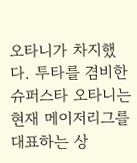오타니가 차지했다. 투타를 겸비한 슈퍼스타 오타니는 현재 메이저리그를 대표하는 상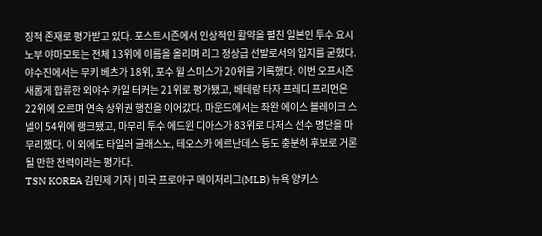징적 존재로 평가받고 있다. 포스트시즌에서 인상적인 활약을 펼친 일본인 투수 요시노부 야마모토는 전체 13위에 이름을 올리며 리그 정상급 선발로서의 입지를 굳혔다. 야수진에서는 무키 베츠가 18위, 포수 윌 스미스가 20위를 기록했다. 이번 오프시즌 새롭게 합류한 외야수 카일 터커는 21위로 평가됐고, 베테랑 타자 프레디 프리먼은 22위에 오르며 연속 상위권 행진을 이어갔다. 마운드에서는 좌완 에이스 블레이크 스넬이 54위에 랭크됐고, 마무리 투수 에드윈 디아스가 83위로 다저스 선수 명단을 마무리했다. 이 외에도 타일러 글래스노, 테오스카 에르난데스 등도 충분히 후보로 거론될 만한 전력이라는 평가다.
TSN KOREA 김민제 기자 | 미국 프로야구 메이저리그(MLB) 뉴욕 양키스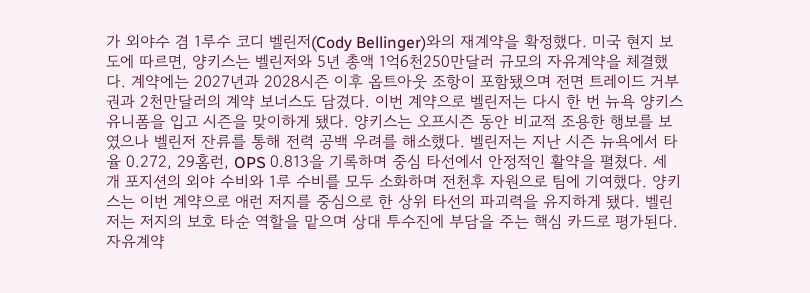가 외야수 겸 1루수 코디 벨린저(Cody Bellinger)와의 재계약을 확정했다. 미국 현지 보도에 따르면, 양키스는 벨린저와 5년 총액 1억6천250만달러 규모의 자유계약을 체결했다. 계약에는 2027년과 2028시즌 이후 옵트아웃 조항이 포함됐으며 전면 트레이드 거부권과 2천만달러의 계약 보너스도 담겼다. 이번 계약으로 벨린저는 다시 한 번 뉴욕 양키스 유니폼을 입고 시즌을 맞이하게 됐다. 양키스는 오프시즌 동안 비교적 조용한 행보를 보였으나 벨린저 잔류를 통해 전력 공백 우려를 해소했다. 벨린저는 지난 시즌 뉴욕에서 타율 0.272, 29홈런, OPS 0.813을 기록하며 중심 타선에서 안정적인 활약을 펼쳤다. 세 개 포지션의 외야 수비와 1루 수비를 모두 소화하며 전천후 자원으로 팀에 기여했다. 양키스는 이번 계약으로 애런 저지를 중심으로 한 상위 타선의 파괴력을 유지하게 됐다. 벨린저는 저지의 보호 타순 역할을 맡으며 상대 투수진에 부담을 주는 핵심 카드로 평가된다. 자유계약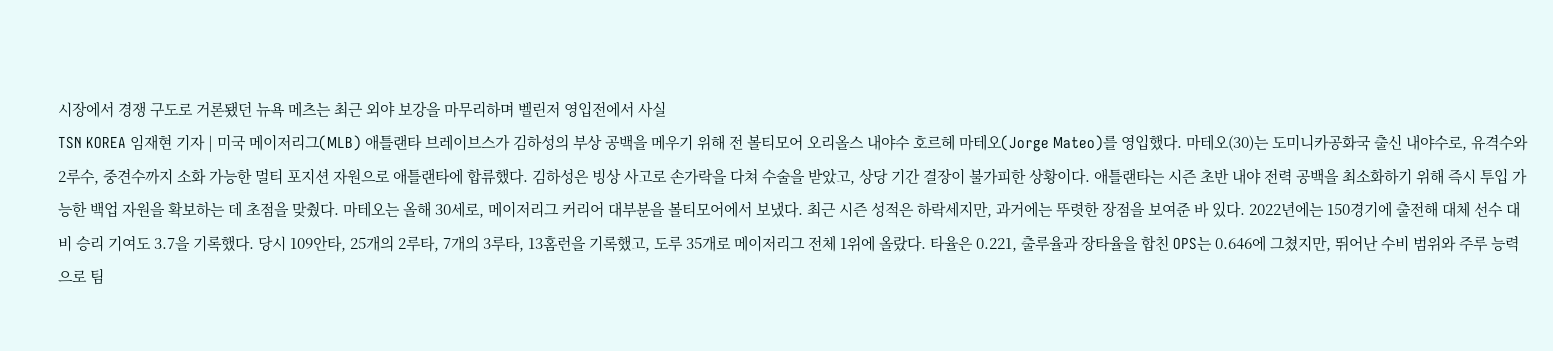시장에서 경쟁 구도로 거론됐던 뉴욕 메츠는 최근 외야 보강을 마무리하며 벨린저 영입전에서 사실
TSN KOREA 임재현 기자 | 미국 메이저리그(MLB) 애틀랜타 브레이브스가 김하성의 부상 공백을 메우기 위해 전 볼티모어 오리올스 내야수 호르헤 마테오(Jorge Mateo)를 영입했다. 마테오(30)는 도미니카공화국 출신 내야수로, 유격수와 2루수, 중견수까지 소화 가능한 멀티 포지션 자원으로 애틀랜타에 합류했다. 김하성은 빙상 사고로 손가락을 다쳐 수술을 받았고, 상당 기간 결장이 불가피한 상황이다. 애틀랜타는 시즌 초반 내야 전력 공백을 최소화하기 위해 즉시 투입 가능한 백업 자원을 확보하는 데 초점을 맞췄다. 마테오는 올해 30세로, 메이저리그 커리어 대부분을 볼티모어에서 보냈다. 최근 시즌 성적은 하락세지만, 과거에는 뚜렷한 장점을 보여준 바 있다. 2022년에는 150경기에 출전해 대체 선수 대비 승리 기여도 3.7을 기록했다. 당시 109안타, 25개의 2루타, 7개의 3루타, 13홈런을 기록했고, 도루 35개로 메이저리그 전체 1위에 올랐다. 타율은 0.221, 출루율과 장타율을 합친 OPS는 0.646에 그쳤지만, 뛰어난 수비 범위와 주루 능력으로 팀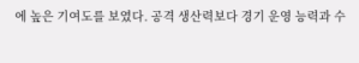에 높은 기여도를 보였다. 공격 생산력보다 경기 운영 능력과 수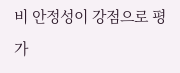비 안정성이 강점으로 평가